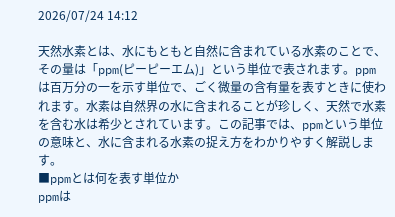2026/07/24 14:12

天然水素とは、水にもともと自然に含まれている水素のことで、その量は「ppm(ピーピーエム)」という単位で表されます。ppmは百万分の一を示す単位で、ごく微量の含有量を表すときに使われます。水素は自然界の水に含まれることが珍しく、天然で水素を含む水は希少とされています。この記事では、ppmという単位の意味と、水に含まれる水素の捉え方をわかりやすく解説します。
■ppmとは何を表す単位か
ppmは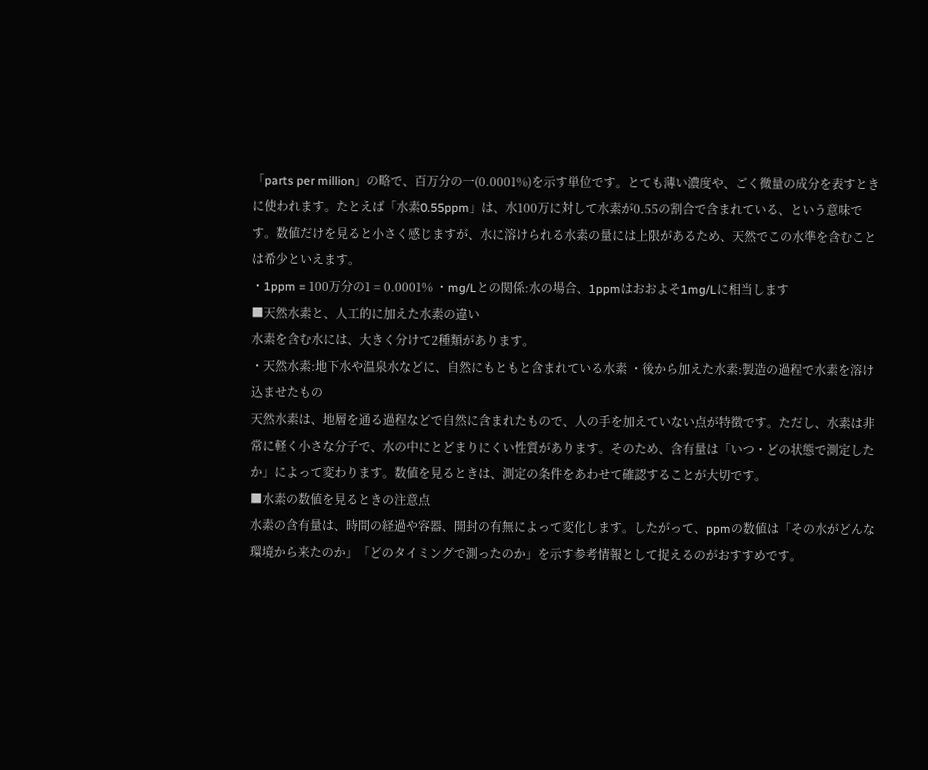「parts per million」の略で、百万分の一(0.0001%)を示す単位です。とても薄い濃度や、ごく微量の成分を表すときに使われます。たとえば「水素0.55ppm」は、水100万に対して水素が0.55の割合で含まれている、という意味です。数値だけを見ると小さく感じますが、水に溶けられる水素の量には上限があるため、天然でこの水準を含むことは希少といえます。
・1ppm = 100万分の1 = 0.0001% ・mg/Lとの関係:水の場合、1ppmはおおよそ1mg/Lに相当します
■天然水素と、人工的に加えた水素の違い
水素を含む水には、大きく分けて2種類があります。
・天然水素:地下水や温泉水などに、自然にもともと含まれている水素 ・後から加えた水素:製造の過程で水素を溶け込ませたもの
天然水素は、地層を通る過程などで自然に含まれたもので、人の手を加えていない点が特徴です。ただし、水素は非常に軽く小さな分子で、水の中にとどまりにくい性質があります。そのため、含有量は「いつ・どの状態で測定したか」によって変わります。数値を見るときは、測定の条件をあわせて確認することが大切です。
■水素の数値を見るときの注意点
水素の含有量は、時間の経過や容器、開封の有無によって変化します。したがって、ppmの数値は「その水がどんな環境から来たのか」「どのタイミングで測ったのか」を示す参考情報として捉えるのがおすすめです。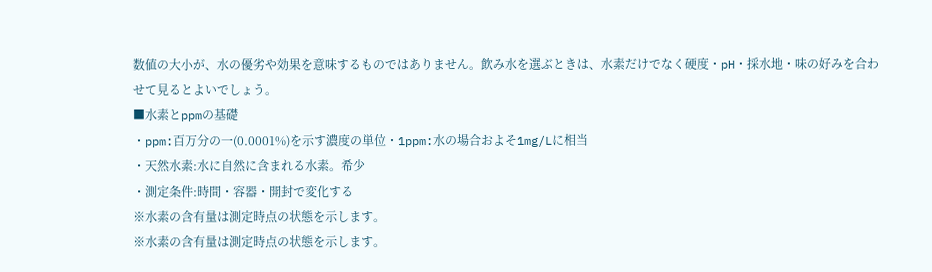数値の大小が、水の優劣や効果を意味するものではありません。飲み水を選ぶときは、水素だけでなく硬度・pH・採水地・味の好みを合わせて見るとよいでしょう。
■水素とppmの基礎
・ppm:百万分の一(0.0001%)を示す濃度の単位・1ppm:水の場合およそ1mg/Lに相当
・天然水素:水に自然に含まれる水素。希少
・測定条件:時間・容器・開封で変化する
※水素の含有量は測定時点の状態を示します。
※水素の含有量は測定時点の状態を示します。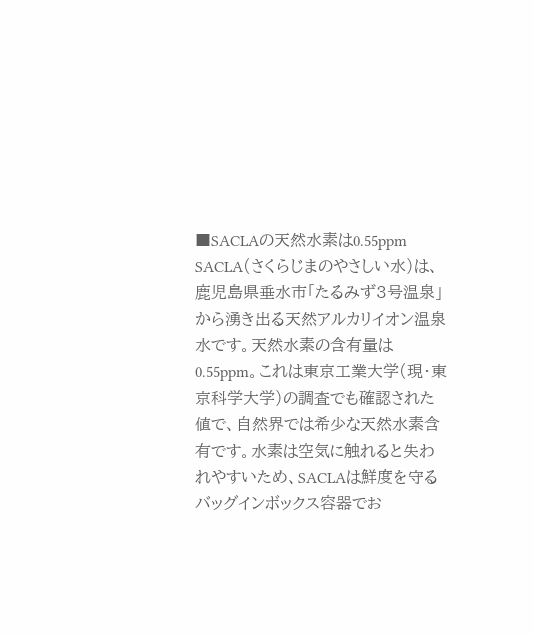■SACLAの天然水素は0.55ppm
SACLA(さくらじまのやさしい水)は、鹿児島県垂水市「たるみず3号温泉」から湧き出る天然アルカリイオン温泉水です。天然水素の含有量は0.55ppm。これは東京工業大学(現・東京科学大学)の調査でも確認された値で、自然界では希少な天然水素含有です。水素は空気に触れると失われやすいため、SACLAは鮮度を守るバッグインボックス容器でお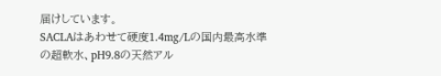届けしています。
SACLAはあわせて硬度1.4mg/Lの国内最高水準の超軟水、pH9.8の天然アル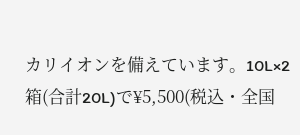カリイオンを備えています。10L×2箱(合計20L)で¥5,500(税込・全国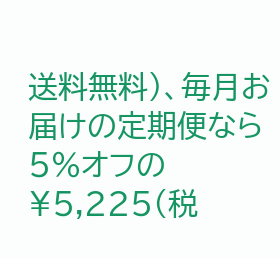送料無料)、毎月お届けの定期便なら5%オフの¥5,225(税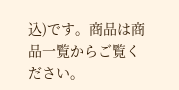込)です。商品は商品一覧からご覧ください。